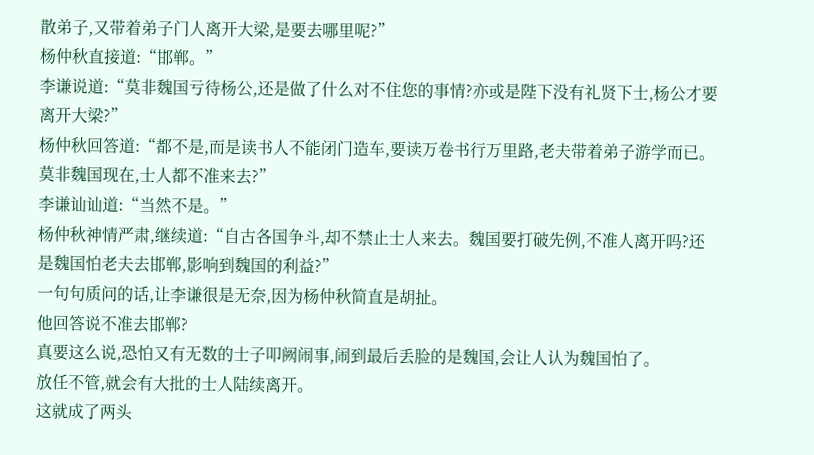散弟子,又带着弟子门人离开大梁,是要去哪里呢?”
杨仲秋直接道:“邯郸。”
李谦说道:“莫非魏国亏待杨公,还是做了什么对不住您的事情?亦或是陛下没有礼贤下士,杨公才要离开大梁?”
杨仲秋回答道:“都不是,而是读书人不能闭门造车,要读万卷书行万里路,老夫带着弟子游学而已。莫非魏国现在,士人都不准来去?”
李谦讪讪道:“当然不是。”
杨仲秋神情严肃,继续道:“自古各国争斗,却不禁止士人来去。魏国要打破先例,不准人离开吗?还是魏国怕老夫去邯郸,影响到魏国的利益?”
一句句质问的话,让李谦很是无奈,因为杨仲秋简直是胡扯。
他回答说不准去邯郸?
真要这么说,恐怕又有无数的士子叩阙闹事,闹到最后丢脸的是魏国,会让人认为魏国怕了。
放任不管,就会有大批的士人陆续离开。
这就成了两头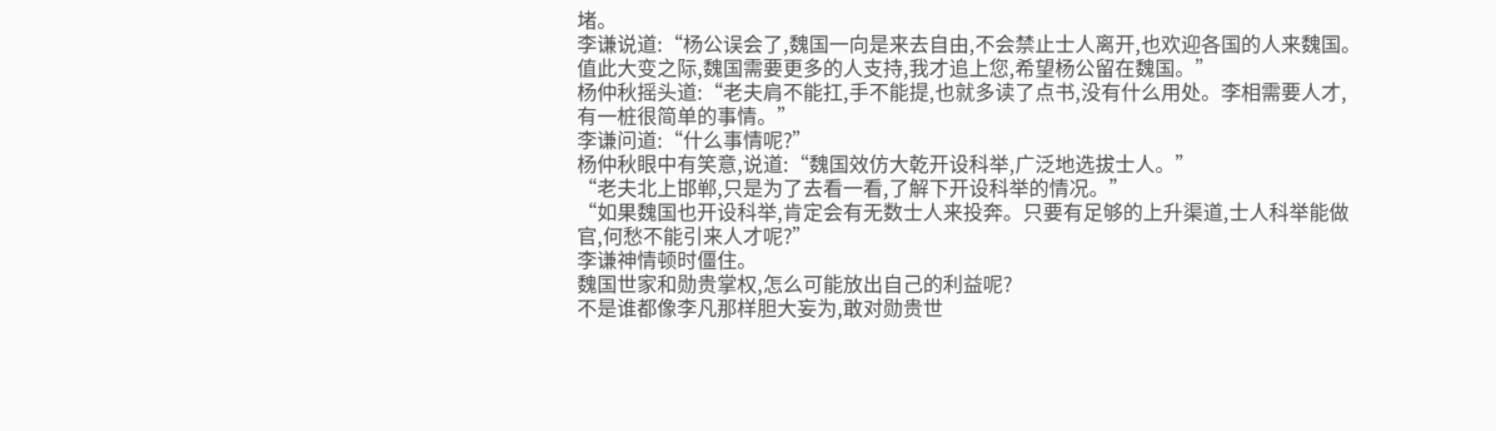堵。
李谦说道:“杨公误会了,魏国一向是来去自由,不会禁止士人离开,也欢迎各国的人来魏国。值此大变之际,魏国需要更多的人支持,我才追上您,希望杨公留在魏国。”
杨仲秋摇头道:“老夫肩不能扛,手不能提,也就多读了点书,没有什么用处。李相需要人才,有一桩很简单的事情。”
李谦问道:“什么事情呢?”
杨仲秋眼中有笑意,说道:“魏国效仿大乾开设科举,广泛地选拔士人。”
“老夫北上邯郸,只是为了去看一看,了解下开设科举的情况。”
“如果魏国也开设科举,肯定会有无数士人来投奔。只要有足够的上升渠道,士人科举能做官,何愁不能引来人才呢?”
李谦神情顿时僵住。
魏国世家和勋贵掌权,怎么可能放出自己的利益呢?
不是谁都像李凡那样胆大妄为,敢对勋贵世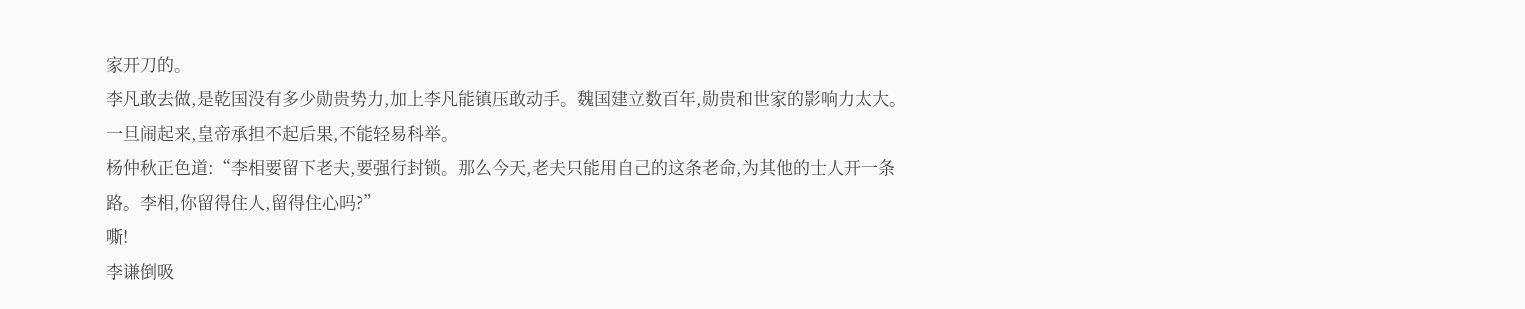家开刀的。
李凡敢去做,是乾国没有多少勋贵势力,加上李凡能镇压敢动手。魏国建立数百年,勋贵和世家的影响力太大。
一旦闹起来,皇帝承担不起后果,不能轻易科举。
杨仲秋正色道:“李相要留下老夫,要强行封锁。那么今天,老夫只能用自己的这条老命,为其他的士人开一条路。李相,你留得住人,留得住心吗?”
嘶!
李谦倒吸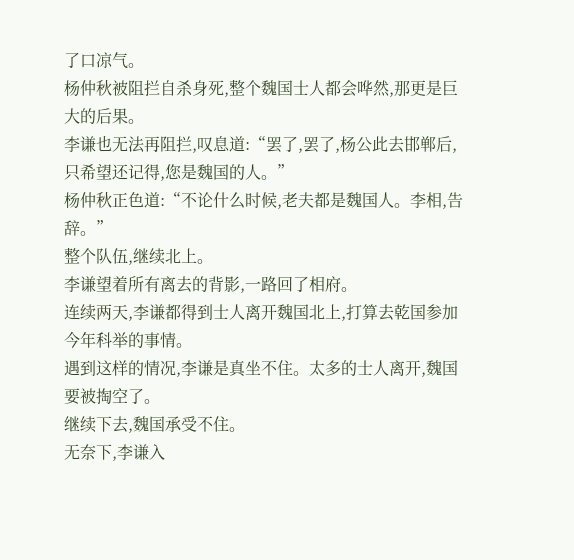了口凉气。
杨仲秋被阻拦自杀身死,整个魏国士人都会哗然,那更是巨大的后果。
李谦也无法再阻拦,叹息道:“罢了,罢了,杨公此去邯郸后,只希望还记得,您是魏国的人。”
杨仲秋正色道:“不论什么时候,老夫都是魏国人。李相,告辞。”
整个队伍,继续北上。
李谦望着所有离去的背影,一路回了相府。
连续两天,李谦都得到士人离开魏国北上,打算去乾国参加今年科举的事情。
遇到这样的情况,李谦是真坐不住。太多的士人离开,魏国要被掏空了。
继续下去,魏国承受不住。
无奈下,李谦入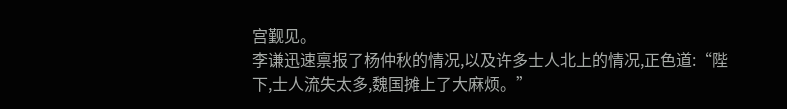宫觐见。
李谦迅速禀报了杨仲秋的情况,以及许多士人北上的情况,正色道:“陛下,士人流失太多,魏国摊上了大麻烦。”